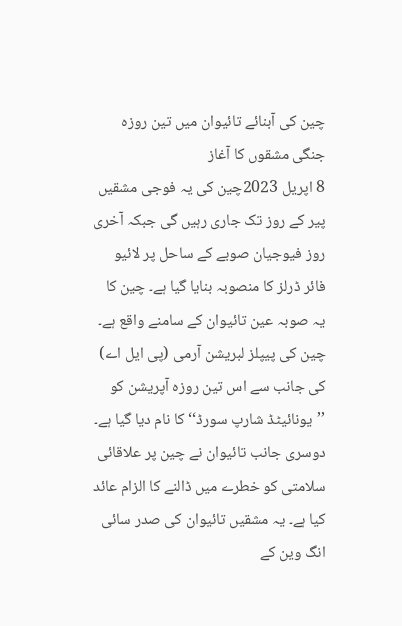چین کی آبنائے تائیوان میں تین روزہ جنگی مشقوں کا آغاز
8 اپریل 2023چین کی یہ فوجی مشقیں پیر کے روز تک جاری رہیں گی جبکہ آخری روز فیوجیان صوبے کے ساحل پر لائیو فائر ڈرلز کا منصوبہ بنایا گیا ہے۔ چین کا یہ صوبہ عین تائیوان کے سامنے واقع ہے۔ چین کی پیپلز لبریشن آرمی (پی ایل اے) کی جانب سے اس تین روزہ آپریشن کو ’’یونائیٹڈ شارپ سورڈ‘‘ کا نام دیا گیا ہے۔
دوسری جانب تائیوان نے چین پر علاقائی سلامتی کو خطرے میں ڈالنے کا الزام عائد کیا ہے۔ یہ مشقیں تائیوان کی صدر سائی انگ وین کے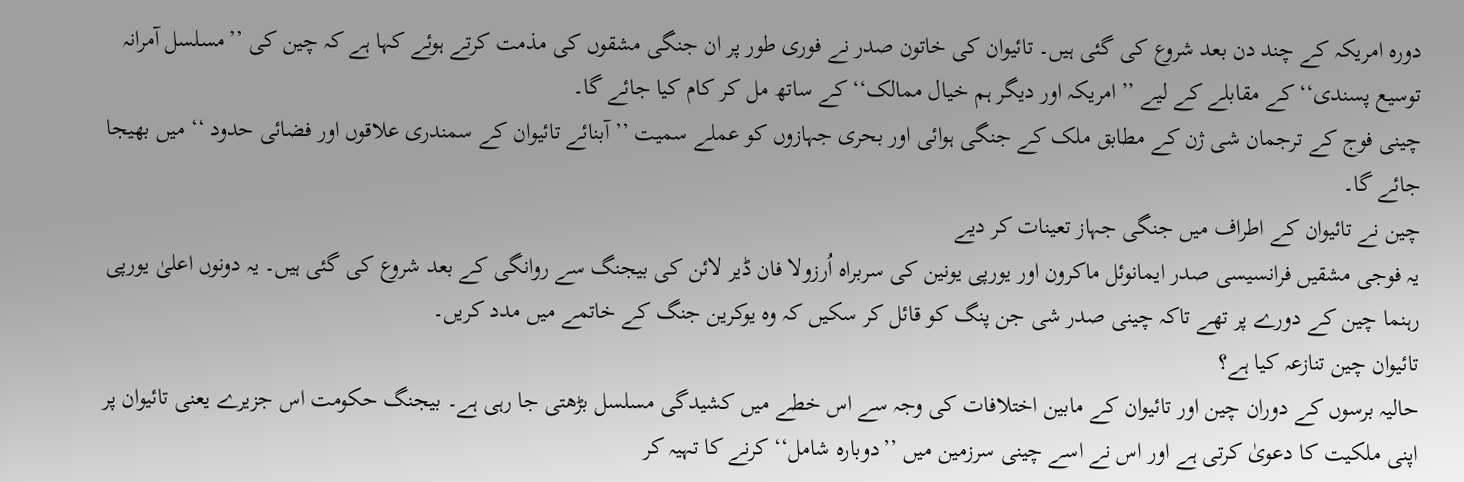دورہ امریکہ کے چند دن بعد شروع کی گئی ہیں۔ تائیوان کی خاتون صدر نے فوری طور پر ان جنگی مشقوں کی مذمت کرتے ہوئے کہا ہے کہ چین کی ’’مسلسل آمرانہ توسیع پسندی‘‘ کے مقابلے کے لیے ’’امریکہ اور دیگر ہم خیال ممالک‘‘ کے ساتھ مل کر کام کیا جائے گا۔
چینی فوج کے ترجمان شی ژن کے مطابق ملک کے جنگی ہوائی اور بحری جہازوں کو عملے سمیت ’’آبنائے تائیوان کے سمندری علاقوں اور فضائی حدود ‘‘ میں بھیجا جائے گا۔
چین نے تائیوان کے اطراف میں جنگی جہاز تعینات کر دیے
یہ فوجی مشقیں فرانسیسی صدر ایمانوئل ماکرون اور یورپی یونین کی سربراہ اُرزولا فان ڈیر لائن کی بیجنگ سے روانگی کے بعد شروع کی گئی ہیں۔ یہ دونوں اعلیٰ یورپی رہنما چین کے دورے پر تھے تاکہ چینی صدر شی جن پنگ کو قائل کر سکیں کہ وہ یوکرین جنگ کے خاتمے میں مدد کریں۔
تائیوان چین تنازعہ کیا ہے؟
حالیہ برسوں کے دوران چین اور تائیوان کے مابین اختلافات کی وجہ سے اس خطے میں کشیدگی مسلسل بڑھتی جا رہی ہے۔ بیجنگ حکومت اس جزیرے یعنی تائیوان پر اپنی ملکیت کا دعویٰ کرتی ہے اور اس نے اسے چینی سرزمین میں ’’دوبارہ شامل‘‘ کرنے کا تہیہ کر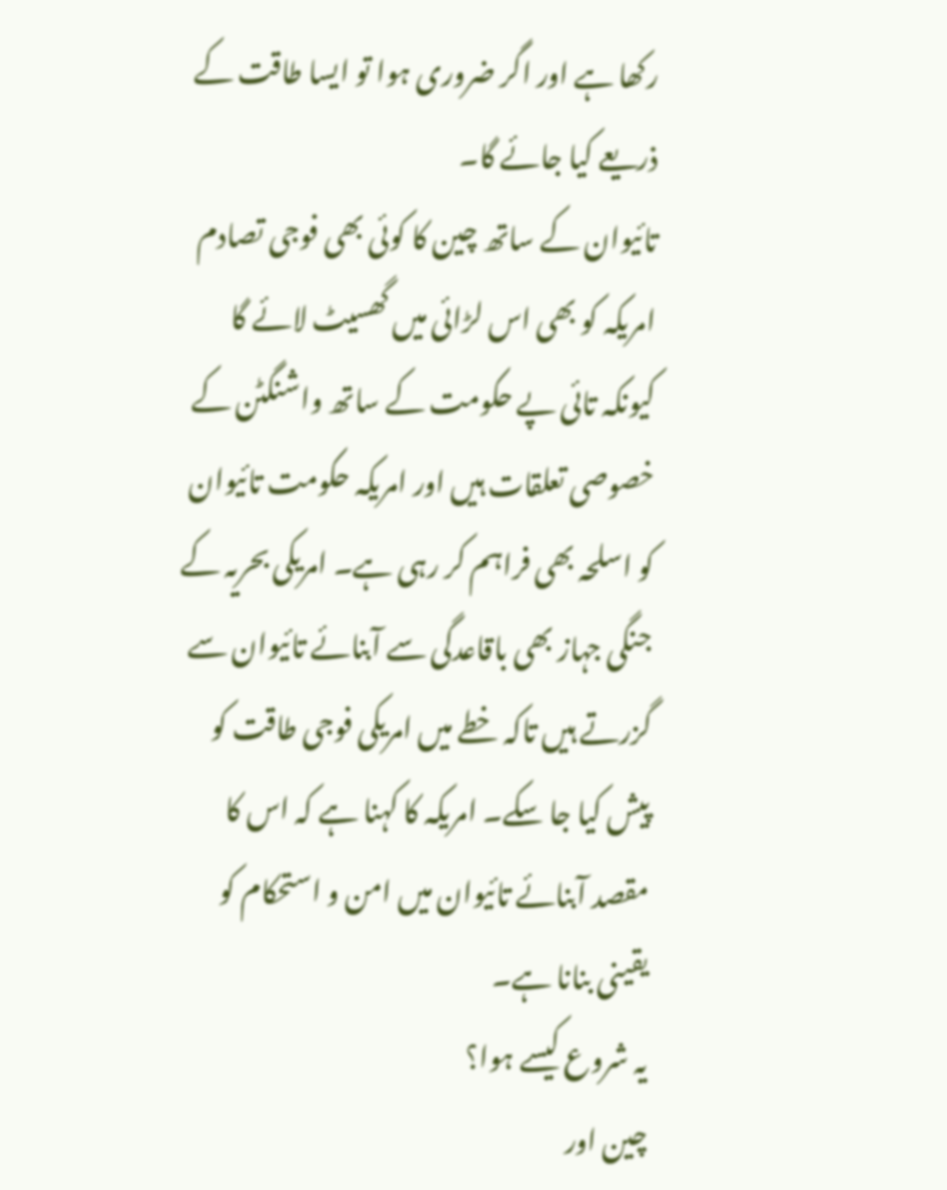رکھا ہے اور اگر ضروری ہوا تو ایسا طاقت کے ذریعے کیا جائے گا۔
تائیوان کے ساتھ چین کا کوئی بھی فوجی تصادم امریکہ کو بھی اس لڑائی میں گھسیٹ لائے گا کیونکہ تائی پے حکومت کے ساتھ واشنگٹن کے خصوصی تعلقات ہیں اور امریکہ حکومت تائیوان کو اسلحہ بھی فراہم کر رہی ہے۔ امریکی بحریہ کے جنگی جہاز بھی باقاعدگی سے آبنائے تائیوان سے گزرتے ہیں تاکہ خطے میں امریکی فوجی طاقت کو پیش کیا جا سکے۔ امریکہ کا کہنا ہے کہ اس کا مقصد آبنائے تائیوان میں امن و استحکام کو یقینی بنانا ہے۔
یہ شروع کیسے ہوا؟
چین اور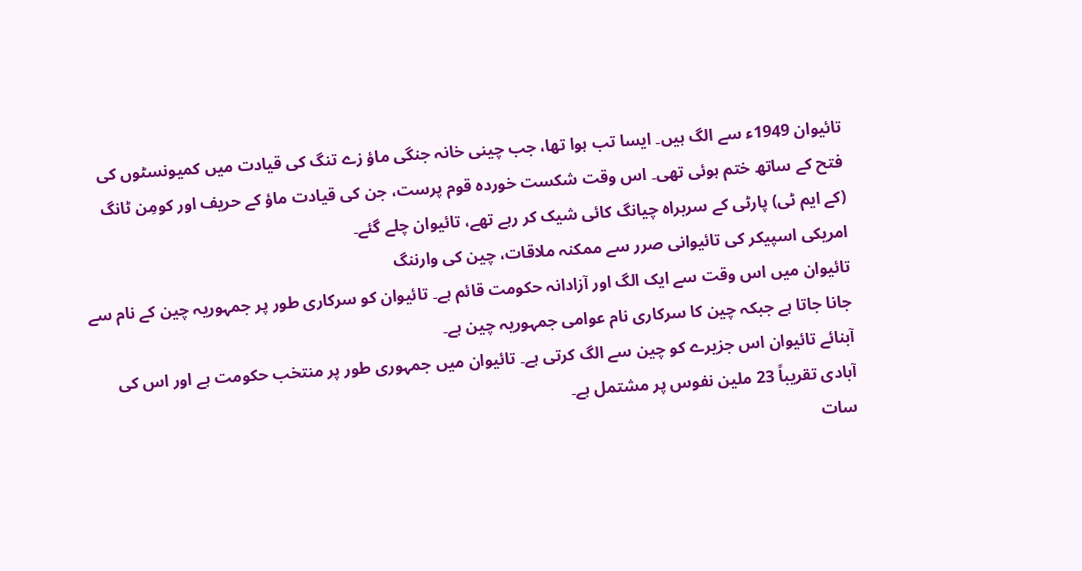تائیوان 1949ء سے الگ ہیں۔ ایسا تب ہوا تھا، جب چینی خانہ جنگی ماؤ زے تنگ کی قیادت میں کمیونسٹوں کی فتح کے ساتھ ختم ہوئی تھی۔ اس وقت شکست خوردہ قوم پرست، جن کی قیادت ماؤ کے حریف اور کومِن ٹانگ (کے ایم ٹی) پارٹی کے سربراہ چیانگ کائی شیک کر رہے تھے، تائیوان چلے گئے۔
امریکی اسپیکر کی تائیوانی صرر سے ممکنہ ملاقات، چین کی وارننگ
تائیوان میں اس وقت سے ایک الگ اور آزادانہ حکومت قائم ہے۔ تائیوان کو سرکاری طور پر جمہوریہ چین کے نام سے جانا جاتا ہے جبکہ چین کا سرکاری نام عوامی جمہوریہ چین ہے۔
آبنائے تائیوان اس جزیرے کو چین سے الگ کرتی ہے۔ تائیوان میں جمہوری طور پر منتخب حکومت ہے اور اس کی آبادی تقریباً 23 ملین نفوس پر مشتمل ہے۔
سات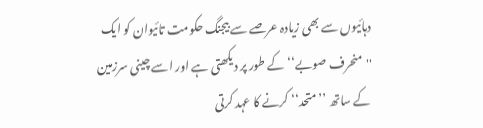دہائیوں سے بھی زیادہ عرصے سے بیجنگ حکومت تائیوان کو ایک ''منحرف صوبے‘‘ کے طور پر دیکھتی ہے اور اسے چینی سرزمین کے ساتھ ’’متحد‘‘ کرنے کا عہد کرتی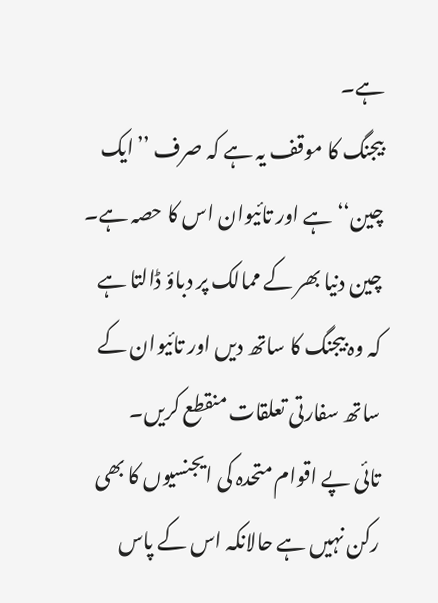ہے۔
بیجنگ کا موقف یہ ہے کہ صرف ’’ایک چین‘‘ ہے اور تائیوان اس کا حصہ ہے۔ چین دنیا بھر کے ممالک پر دباؤ ڈالتا ہے کہ وہ بیجنگ کا ساتھ دیں اور تائیوان کے ساتھ سفارتی تعلقات منقطع کریں۔
تائی پے اقوام متحدہ کی ایجنسیوں کا بھی رکن نہیں ہے حالانکہ اس کے پاس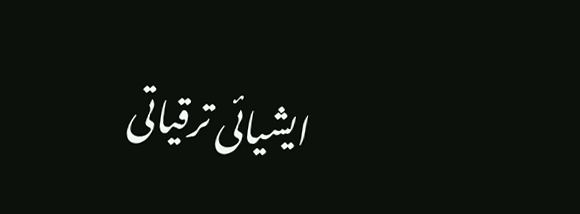ایشیائی ترقیاتی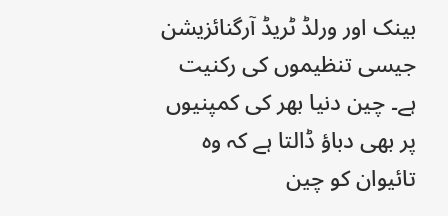بینک اور ورلڈ ٹریڈ آرگنائزیشن جیسی تنظیموں کی رکنیت ہے۔ چین دنیا بھر کی کمپنیوں پر بھی دباؤ ڈالتا ہے کہ وہ تائیوان کو چین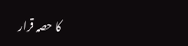کا حصہ قرار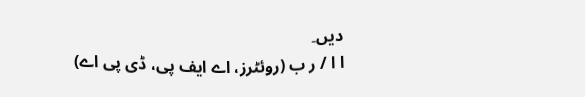دیں۔
ا ا / ر ب (روئٹرز، اے ایف پی، ڈی پی اے)